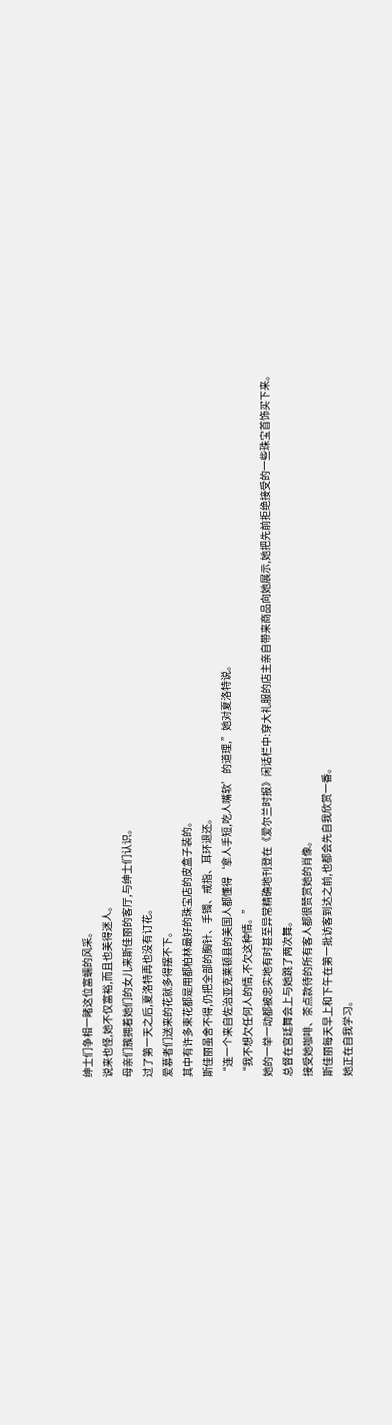绅士们争相一睹这位富蠕的风采。
说来也怪,她不仅富裕,而且也美得迷人。
母亲们簇拥着她们的女儿来斯佳丽的客厅,与绅士们认识。
过了第一天之后,夏洛特再也没有订花。
爱慕者们送来的花就多得摆不下。
其中有许多束花都是用都柏林最好的珠宝店的皮盒子装的。
斯佳丽虽舍不得,仍把全部的胸针、手镯、戒指、耳环退还。
“连一个来自佐治亚克莱顿县的美国人都懂得‘拿人手短,吃人嘴软’的道理,”她对夏洛特说。
“我不想欠任何人的情,不欠这种情。”
她的一举一动都被忠实地有时甚至异常精确地刊登在《爱尔兰时报》闲话栏中:穿大礼服的店主亲自带来商品向她展示,她把先前拒绝接受的一些珠宝首饰买下来。
总督在宫廷舞会上与她跳了两次舞。
接受她咖啡、茶点款待的所有客人都很赞赏她的肖像。
斯佳丽每天早上和下午在第一批访客到达之前,也都会先自我欣赏一番。
她正在自我学习。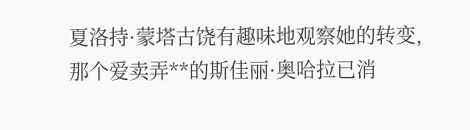夏洛持·蒙塔古饶有趣味地观察她的转变,那个爱卖弄**的斯佳丽·奥哈拉已消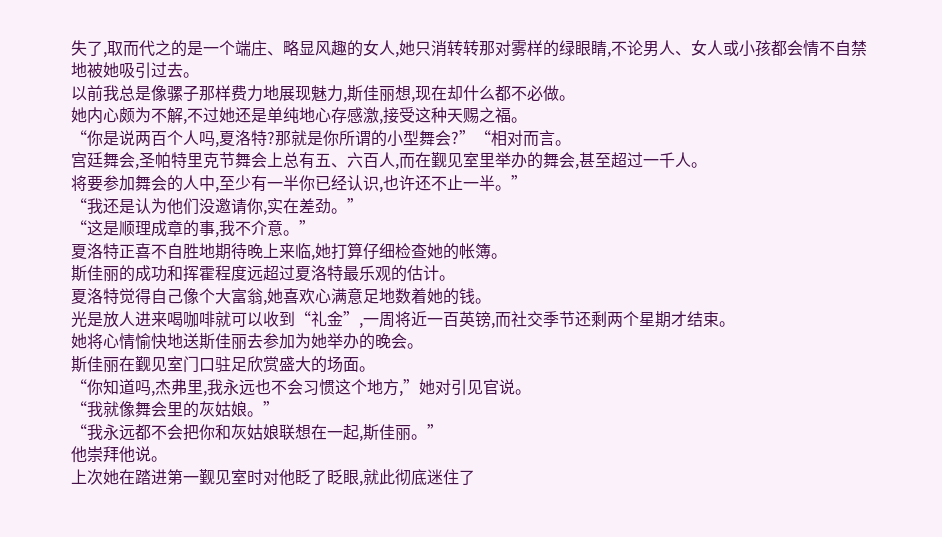失了,取而代之的是一个端庄、略显风趣的女人,她只消转转那对雾样的绿眼睛,不论男人、女人或小孩都会情不自禁地被她吸引过去。
以前我总是像骡子那样费力地展现魅力,斯佳丽想,现在却什么都不必做。
她内心颇为不解,不过她还是单纯地心存感激,接受这种天赐之福。
“你是说两百个人吗,夏洛特?那就是你所谓的小型舞会?”“相对而言。
宫廷舞会,圣帕特里克节舞会上总有五、六百人,而在觐见室里举办的舞会,甚至超过一千人。
将要参加舞会的人中,至少有一半你已经认识,也许还不止一半。”
“我还是认为他们没邀请你,实在差劲。”
“这是顺理成章的事,我不介意。”
夏洛特正喜不自胜地期待晚上来临,她打算仔细检查她的帐簿。
斯佳丽的成功和挥霍程度远超过夏洛特最乐观的估计。
夏洛特觉得自己像个大富翁,她喜欢心满意足地数着她的钱。
光是放人进来喝咖啡就可以收到“礼金”,一周将近一百英镑,而社交季节还剩两个星期才结束。
她将心情愉快地送斯佳丽去参加为她举办的晚会。
斯佳丽在觐见室门口驻足欣赏盛大的场面。
“你知道吗,杰弗里,我永远也不会习惯这个地方,”她对引见官说。
“我就像舞会里的灰姑娘。”
“我永远都不会把你和灰姑娘联想在一起,斯佳丽。”
他崇拜他说。
上次她在踏进第一觐见室时对他眨了眨眼,就此彻底迷住了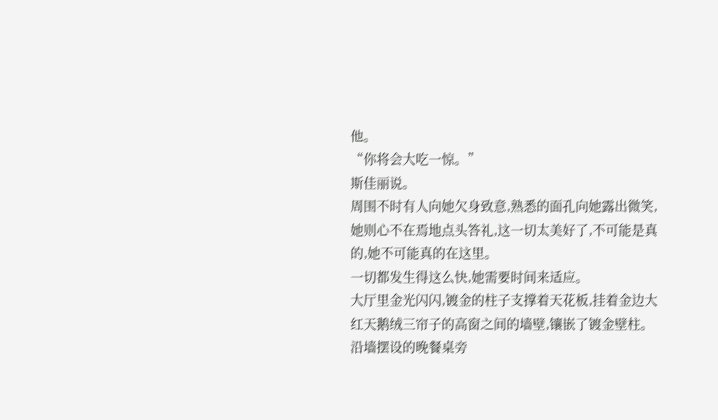他。
“你将会大吃一惊。”
斯佳丽说。
周围不时有人向她欠身致意,熟悉的面孔向她露出微笑,她则心不在焉地点头答礼,这一切太美好了,不可能是真的,她不可能真的在这里。
一切都发生得这么快,她需要时间来适应。
大厅里金光闪闪,镀金的柱子支撑着天花板,挂着金边大红天鹅绒三帘子的高窗之间的墙壁,镶嵌了镀金壁柱。
沿墙摆设的晚餐桌旁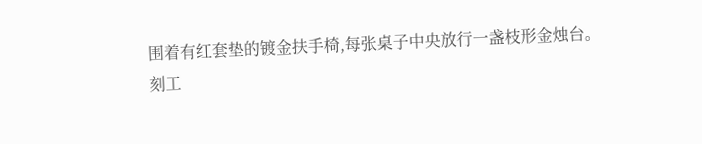围着有红套垫的镀金扶手椅,每张桌子中央放行一盏枝形金烛台。
刻工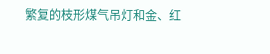繁复的枝形煤气吊灯和金、红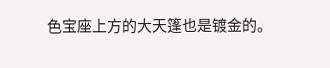色宝座上方的大天篷也是镀金的。